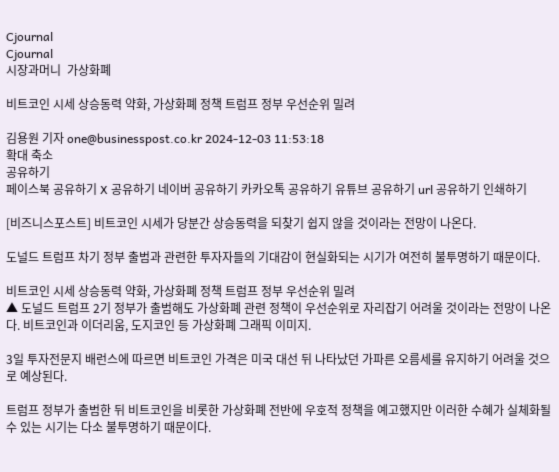Cjournal
Cjournal
시장과머니  가상화폐

비트코인 시세 상승동력 약화, 가상화폐 정책 트럼프 정부 우선순위 밀려

김용원 기자 one@businesspost.co.kr 2024-12-03 11:53:18
확대 축소
공유하기
페이스북 공유하기 X 공유하기 네이버 공유하기 카카오톡 공유하기 유튜브 공유하기 url 공유하기 인쇄하기

[비즈니스포스트] 비트코인 시세가 당분간 상승동력을 되찾기 쉽지 않을 것이라는 전망이 나온다.

도널드 트럼프 차기 정부 출범과 관련한 투자자들의 기대감이 현실화되는 시기가 여전히 불투명하기 때문이다.

비트코인 시세 상승동력 약화, 가상화폐 정책 트럼프 정부 우선순위 밀려
▲ 도널드 트럼프 2기 정부가 출범해도 가상화폐 관련 정책이 우선순위로 자리잡기 어려울 것이라는 전망이 나온다. 비트코인과 이더리움, 도지코인 등 가상화폐 그래픽 이미지.

3일 투자전문지 배런스에 따르면 비트코인 가격은 미국 대선 뒤 나타났던 가파른 오름세를 유지하기 어려울 것으로 예상된다.

트럼프 정부가 출범한 뒤 비트코인을 비롯한 가상화폐 전반에 우호적 정책을 예고했지만 이러한 수혜가 실체화될 수 있는 시기는 다소 불투명하기 때문이다.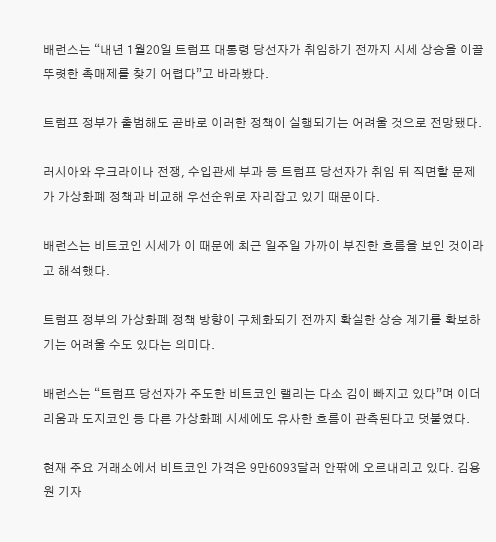배런스는 “내년 1월20일 트럼프 대통령 당선자가 취임하기 전까지 시세 상승을 이끌 뚜렷한 촉매제를 찾기 어렵다”고 바라봤다.

트럼프 정부가 출범해도 곧바로 이러한 정책이 실행되기는 어려울 것으로 전망됐다.

러시아와 우크라이나 전쟁, 수입관세 부과 등 트럼프 당선자가 취임 뒤 직면할 문제가 가상화폐 정책과 비교해 우선순위로 자리잡고 있기 때문이다.

배런스는 비트코인 시세가 이 때문에 최근 일주일 가까이 부진한 흐름을 보인 것이라고 해석했다.

트럼프 정부의 가상화폐 정책 방향이 구체화되기 전까지 확실한 상승 계기를 확보하기는 어려울 수도 있다는 의미다.

배런스는 “트럼프 당선자가 주도한 비트코인 랠리는 다소 김이 빠지고 있다”며 이더리움과 도지코인 등 다른 가상화폐 시세에도 유사한 흐름이 관측된다고 덧붙였다.

현재 주요 거래소에서 비트코인 가격은 9만6093달러 안팎에 오르내리고 있다. 김용원 기자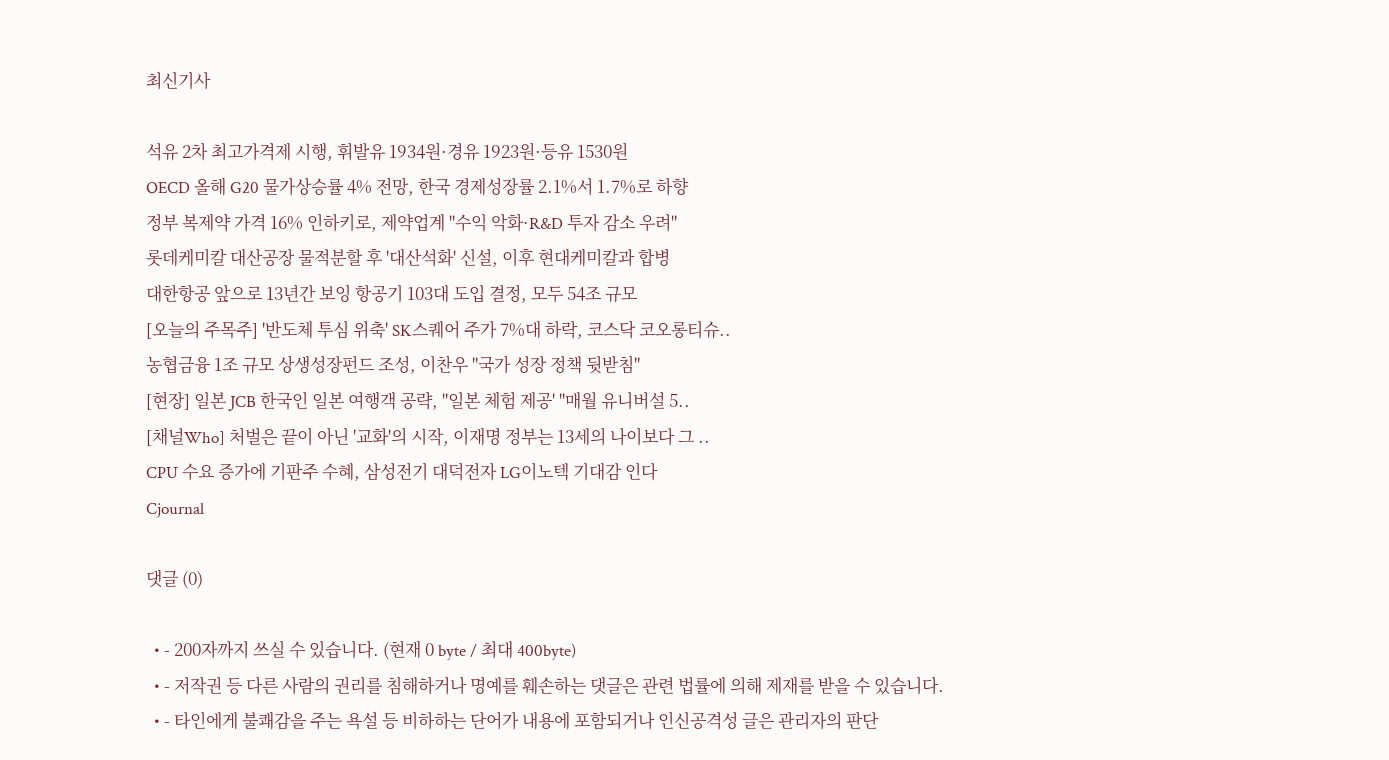최신기사

석유 2차 최고가격제 시행, 휘발유 1934원·경유 1923원·등유 1530원
OECD 올해 G20 물가상승률 4% 전망, 한국 경제성장률 2.1%서 1.7%로 하향
정부 복제약 가격 16% 인하키로, 제약업계 "수익 악화·R&D 투자 감소 우려"
롯데케미칼 대산공장 물적분할 후 '대산석화' 신설, 이후 현대케미칼과 합병
대한항공 앞으로 13년간 보잉 항공기 103대 도입 결정, 모두 54조 규모
[오늘의 주목주] '반도체 투심 위축' SK스퀘어 주가 7%대 하락, 코스닥 코오롱티슈..
농협금융 1조 규모 상생성장펀드 조성, 이찬우 "국가 성장 정책 뒷받침"
[현장] 일본 JCB 한국인 일본 여행객 공략, "일본 체험 제공' "매월 유니버설 5..
[채널Who] 처벌은 끝이 아닌 '교화'의 시작, 이재명 정부는 13세의 나이보다 그 ..
CPU 수요 증가에 기판주 수혜, 삼성전기 대덕전자 LG이노텍 기대감 인다
Cjournal

댓글 (0)

  • - 200자까지 쓰실 수 있습니다. (현재 0 byte / 최대 400byte)
  • - 저작권 등 다른 사람의 권리를 침해하거나 명예를 훼손하는 댓글은 관련 법률에 의해 제재를 받을 수 있습니다.
  • - 타인에게 불쾌감을 주는 욕설 등 비하하는 단어가 내용에 포함되거나 인신공격성 글은 관리자의 판단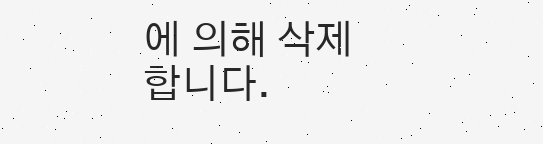에 의해 삭제 합니다.